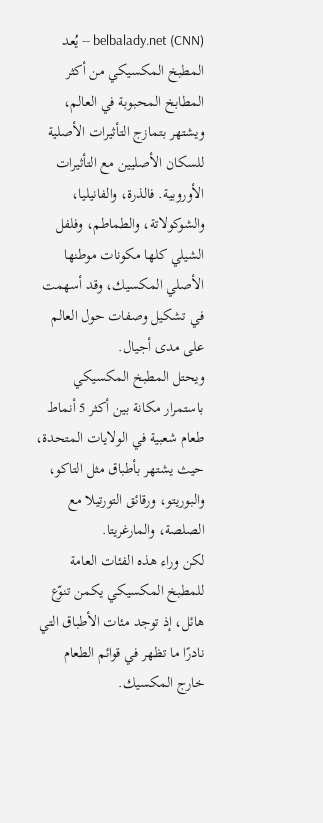belbalady.net (CNN) -- يُعد المطبخ المكسيكي من أكثر المطابخ المحبوبة في العالم، ويشتهر بتمازج التأثيرات الأصلية للسكان الأصليين مع التأثيرات الأوروبية. فالذرة، والفانيليا، والشوكولاتة، والطماطم، وفلفل الشيلي كلها مكونات موطنها الأصلي المكسيك، وقد أسهمت في تشكيل وصفات حول العالم على مدى أجيال.
ويحتل المطبخ المكسيكي باستمرار مكانة بين أكثر 5 أنماط طعام شعبية في الولايات المتحدة، حيث يشتهر بأطباق مثل التاكو، والبوريتو، ورقائق التورتيلا مع الصلصة، والمارغريتا.
لكن وراء هذه الفئات العامة للمطبخ المكسيكي يكمن تنوّع هائل، إذ توجد مئات الأطباق التي نادرًا ما تظهر في قوائم الطعام خارج المكسيك.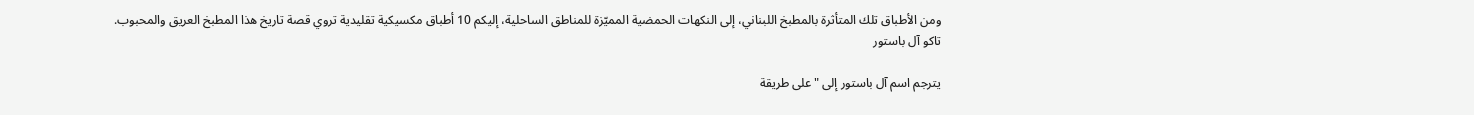ومن الأطباق تلك المتأثرة بالمطبخ اللبناني، إلى النكهات الحمضية المميّزة للمناطق الساحلية، إليكم 10 أطباق مكسيكية تقليدية تروي قصة تاريخ هذا المطبخ العريق والمحبوب.
تاكو آل باستور

يترجم اسم آل باستور إلى "على طريقة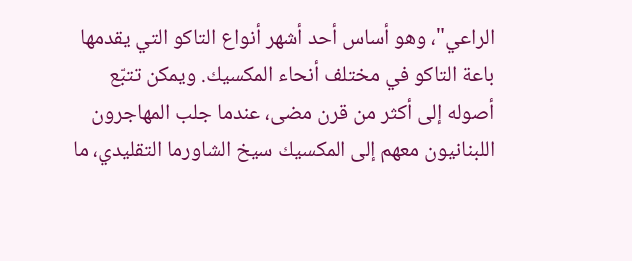الراعي"، وهو أساس أحد أشهر أنواع التاكو التي يقدمها باعة التاكو في مختلف أنحاء المكسيك. ويمكن تتبّع أصوله إلى أكثر من قرن مضى، عندما جلب المهاجرون اللبنانيون معهم إلى المكسيك سيخ الشاورما التقليدي، ما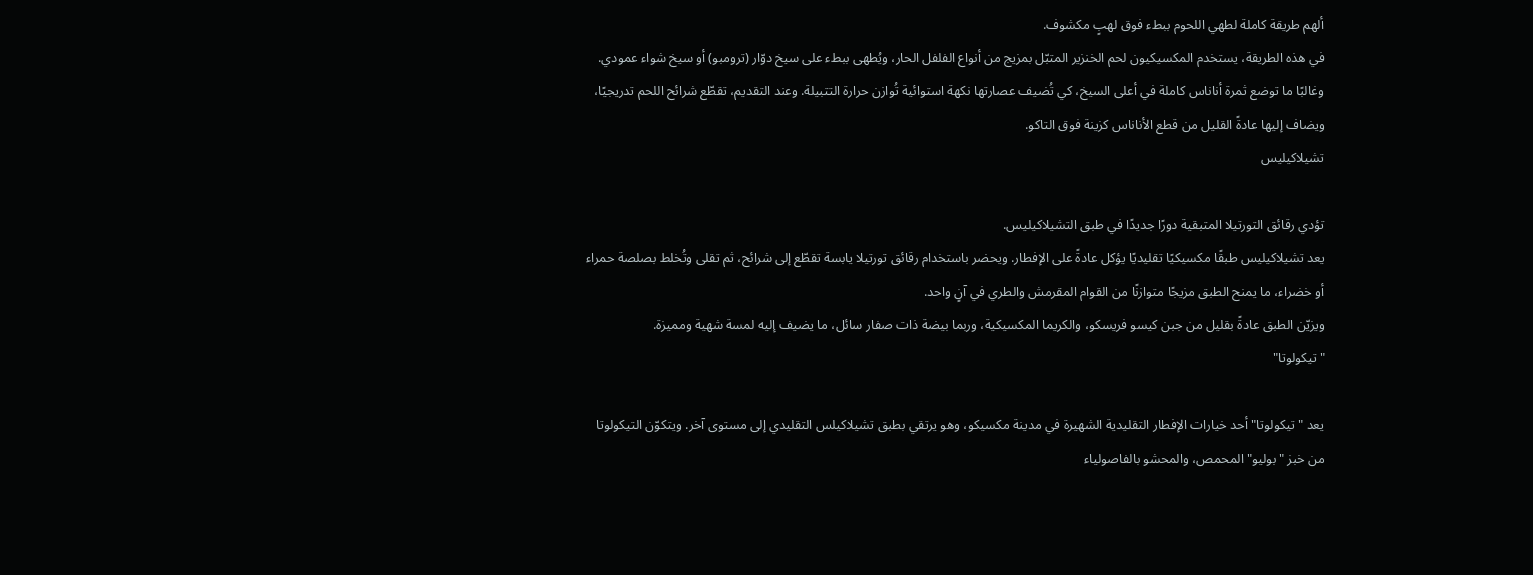ألهم طريقة كاملة لطهي اللحوم ببطء فوق لهبٍ مكشوف.
في هذه الطريقة، يستخدم المكسيكيون لحم الخنزير المتبّل بمزيج من أنواع الفلفل الحار، ويُطهى ببطء على سيخ دوّار (ترومبو) أو سيخ شواء عمودي. وغالبًا ما توضع ثمرة أناناس كاملة في أعلى السيخ، كي تُضيف عصارتها نكهة استوائية تُوازن حرارة التتبيلة. وعند التقديم، تقطّع شرائح اللحم تدريجيًا، ويضاف إليها عادةً القليل من قطع الأناناس كزينة فوق التاكو.
تشيلاكيليس

تؤدي رقائق التورتيلا المتبقية دورًا جديدًا في طبق التشيلاكيليس.
يعد تشيلاكيليس طبقًا مكسيكيًا تقليديًا يؤكل عادةً على الإفطار. ويحضر باستخدام رقائق تورتيلا يابسة تقطّع إلى شرائح، ثم تقلى وتُخلط بصلصة حمراء أو خضراء، ما يمنح الطبق مزيجًا متوازنًا من القوام المقرمش والطري في آنٍ واحد.
ويزيّن الطبق عادةً بقليل من جبن كيسو فريسكو، والكريما المكسيكية، وربما بيضة ذات صفار سائل، ما يضيف إليه لمسة شهية ومميزة.
"تيكولوتا"

يعد "تيكولوتا" أحد خيارات الإفطار التقليدية الشهيرة في مدينة مكسيكو، وهو يرتقي بطبق تشيلاكيلس التقليدي إلى مستوى آخر. ويتكوّن التيكولوتا من خبز "بوليو" المحمص، والمحشو بالفاصولياء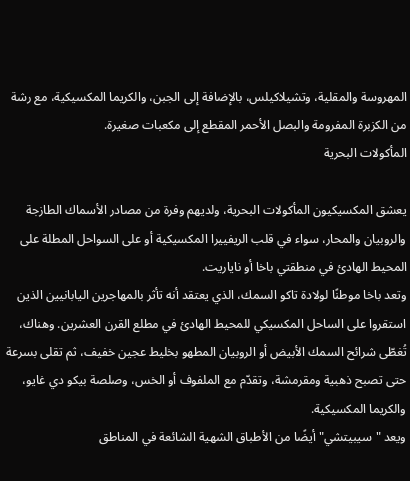المهروسة والمقلية، وتشيلاكيلس، بالإضافة إلى الجبن، والكريما المكسيكية، مع رشة من الكزبرة المفرومة والبصل الأحمر المقطع إلى مكعبات صغيرة.
المأكولات البحرية

يعشق المكسيكيون المأكولات البحرية، ولديهم وفرة من مصادر الأسماك الطازجة والروبيان والمحار، سواء في قلب الريفييرا المكسيكية أو على السواحل المطلة على المحيط الهادئ في منطقتي باخا أو ناياريت.
وتعد باخا موطنًا لولادة تاكو السمك، الذي يعتقد أنه تأثر بالمهاجرين اليابانيين الذين استقروا على الساحل المكسيكي للمحيط الهادئ في مطلع القرن العشرين. وهناك، تُغطّى شرائح السمك الأبيض أو الروبيان المطهو بخليط عجين خفيف، ثم تقلى بسرعة حتى تصبح ذهبية ومقرمشة، وتقدّم مع الملفوف أو الخس، وصلصة بيكو دي غايو، والكريما المكسيكية.
ويعد "سيبيتشي" أيضًا من الأطباق الشهية الشائعة في المناطق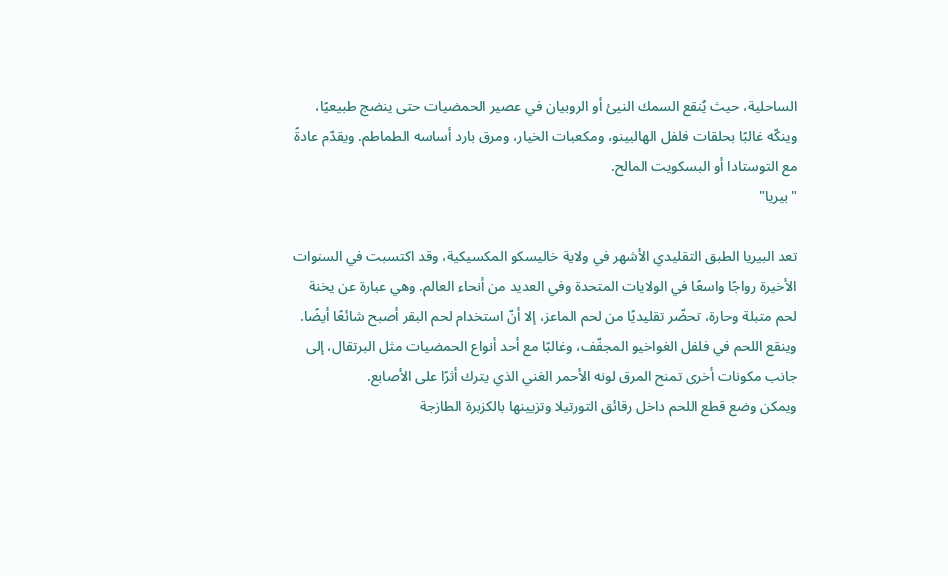الساحلية، حيث يُنقع السمك النيئ أو الروبيان في عصير الحمضيات حتى ينضج طبيعيًا، وينكّه غالبًا بحلقات فلفل الهالبينو، ومكعبات الخيار، ومرق بارد أساسه الطماطم. ويقدّم عادةً مع التوستادا أو البسكويت المالح.
"بيريا"

تعد البيريا الطبق التقليدي الأشهر في ولاية خاليسكو المكسيكية، وقد اكتسبت في السنوات الأخيرة رواجًا واسعًا في الولايات المتحدة وفي العديد من أنحاء العالم. وهي عبارة عن يخنة لحم متبلة وحارة، تحضّر تقليديًا من لحم الماعز، إلا أنّ استخدام لحم البقر أصبح شائعًا أيضًا.
وينقع اللحم في فلفل الغواخيو المجفّف، وغالبًا مع أحد أنواع الحمضيات مثل البرتقال، إلى جانب مكونات أخرى تمنح المرق لونه الأحمر الغني الذي يترك أثرًا على الأصابع.
ويمكن وضع قطع اللحم داخل رقائق التورتيلا وتزيينها بالكزبرة الطازجة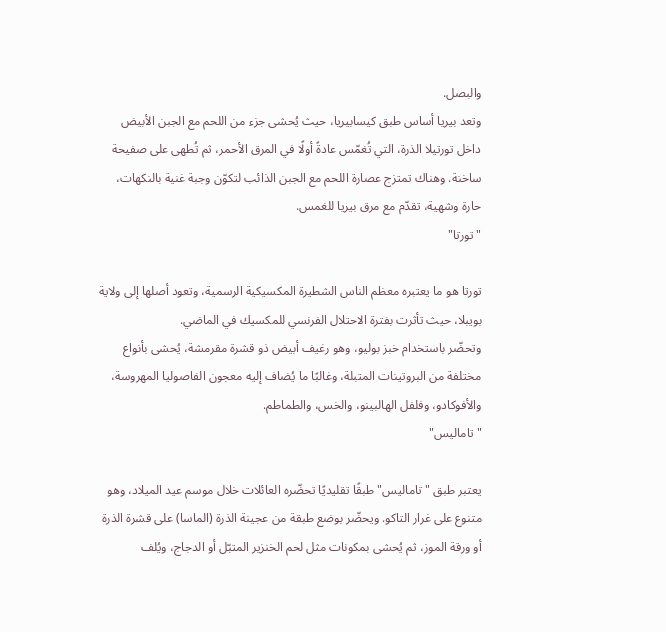والبصل.
وتعد بيريا أساس طبق كيسابيريا، حيث يُحشى جزء من اللحم مع الجبن الأبيض داخل تورتيلا الذرة، التي تُغمّس عادةً أولًا في المرق الأحمر، ثم تُطهى على صفيحة ساخنة. وهناك تمتزج عصارة اللحم مع الجبن الذائب لتكوّن وجبة غنية بالنكهات، حارة وشهية، تقدّم مع مرق بيريا للغمس.
"تورتا"

تورتا هو ما يعتبره معظم الناس الشطيرة المكسيكية الرسمية، وتعود أصلها إلى ولاية بويبلا، حيث تأثرت بفترة الاحتلال الفرنسي للمكسيك في الماضي.
وتحضّر باستخدام خبز بوليو، وهو رغيف أبيض ذو قشرة مقرمشة، يُحشى بأنواع مختلفة من البروتينات المتبلة، وغالبًا ما يُضاف إليه معجون الفاصوليا المهروسة، والأفوكادو، وفلفل الهالبينو، والخس، والطماطم.
"تاماليس"

يعتبر طبق "تاماليس" طبقًا تقليديًا تحضّره العائلات خلال موسم عيد الميلاد، وهو متنوع على غرار التاكو. ويحضّر بوضع طبقة من عجينة الذرة (الماسا) على قشرة الذرة أو ورقة الموز، ثم يُحشى بمكونات مثل لحم الخنزير المتبّل أو الدجاج، ويُلف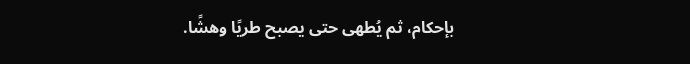بإحكام، ثم يُطهى حتى يصبح طريًا وهشًا.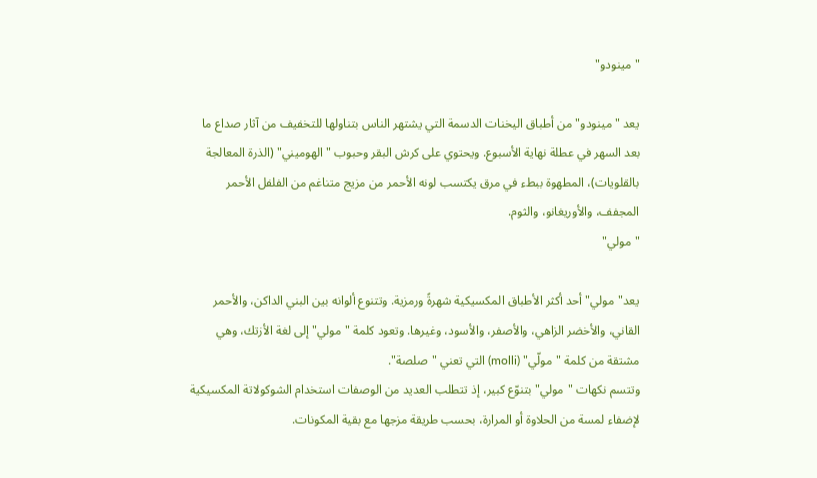"مينودو"

يعد "مينودو" من أطباق اليخنات الدسمة التي يشتهر الناس بتناولها للتخفيف من آثار صداع ما بعد السهر في عطلة نهاية الأسبوع. ويحتوي على كرش البقر وحبوب "الهوميني" (الذرة المعالجة بالقلويات)، المطهوة ببطء في مرق يكتسب لونه الأحمر من مزيج متناغم من الفلفل الأحمر المجفف، والأوريغانو، والثوم.
"مولي"

يعد"مولي" أحد أكثر الأطباق المكسيكية شهرةً ورمزية. وتتنوع ألوانه بين البني الداكن، والأحمر القاني، والأخضر الزاهي، والأصفر، والأسود، وغيرها. وتعود كلمة "مولي" إلى لغة الأزتك، وهي مشتقة من كلمة "مولّي" (molli) التي تعني "صلصة".
وتتسم نكهات "مولي" بتنوّع كبير، إذ تتطلب العديد من الوصفات استخدام الشوكولاتة المكسيكية لإضفاء لمسة من الحلاوة أو المرارة، بحسب طريقة مزجها مع بقية المكونات.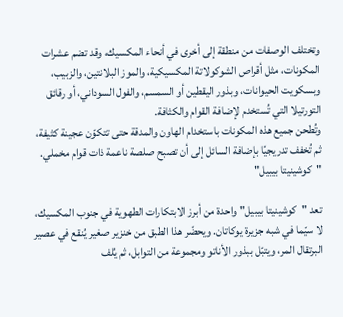وتختلف الوصفات من منطقة إلى أخرى في أنحاء المكسيك، وقد تضم عشرات المكونات، مثل أقراص الشوكولاتة المكسيكية، والموز البلانتين، والزبيب، وبسكويت الحيوانات، وبذور اليقطين أو السمسم، والفول السوداني، أو رقائق التورتيلا التي تُستخدم لإضافة القوام والكثافة.
وتُطحن جميع هذه المكونات باستخدام الهاون والمدقة حتى تتكوّن عجينة كثيفة، ثم تُخفف تدريجيًا بإضافة السائل إلى أن تصبح صلصة ناعمة ذات قوام مخملي.
"كوشينيتا بيبيل"

تعد "كوشينيتا بيبيل" واحدة من أبرز الابتكارات الطهوية في جنوب المكسيك، لا سيّما في شبه جزيرة يوكاتان. ويحضّر هذا الطبق من خنزير صغير يُنقع في عصير البرتقال المر، ويتبّل ببذور الأناتو ومجموعة من التوابل، ثم يُلف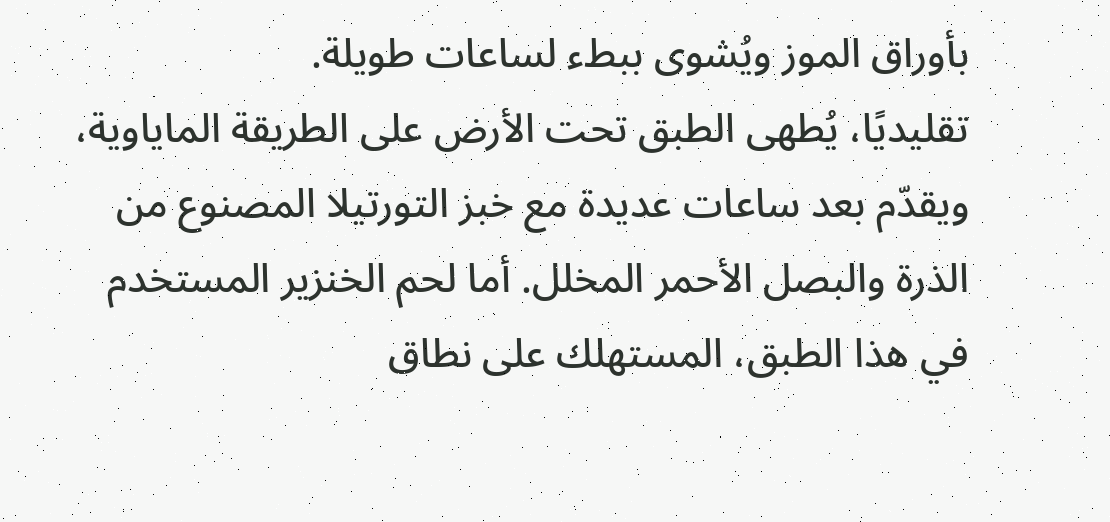بأوراق الموز ويُشوى ببطء لساعات طويلة.
تقليديًا، يُطهى الطبق تحت الأرض على الطريقة الماياوية، ويقدّم بعد ساعات عديدة مع خبز التورتيلا المصنوع من الذرة والبصل الأحمر المخلل. أما لحم الخنزير المستخدم في هذا الطبق، المستهلك على نطاق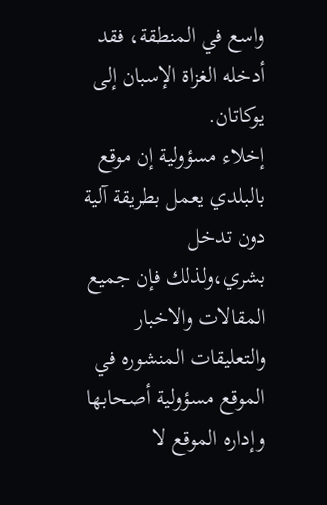واسع في المنطقة، فقد أدخله الغزاة الإسبان إلى يوكاتان.
إخلاء مسؤولية إن موقع بالبلدي يعمل بطريقة آلية دون تدخل بشري،ولذلك فإن جميع المقالات والاخبار والتعليقات المنشوره في الموقع مسؤولية أصحابها وإداره الموقع لا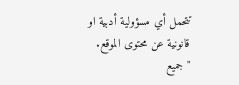تتحمل أي مسؤولية أدبية او قانونية عن محتوى الموقع.
"جميع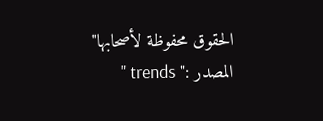الحقوق محفوظة لأصحابها"
المصدر :" trends "